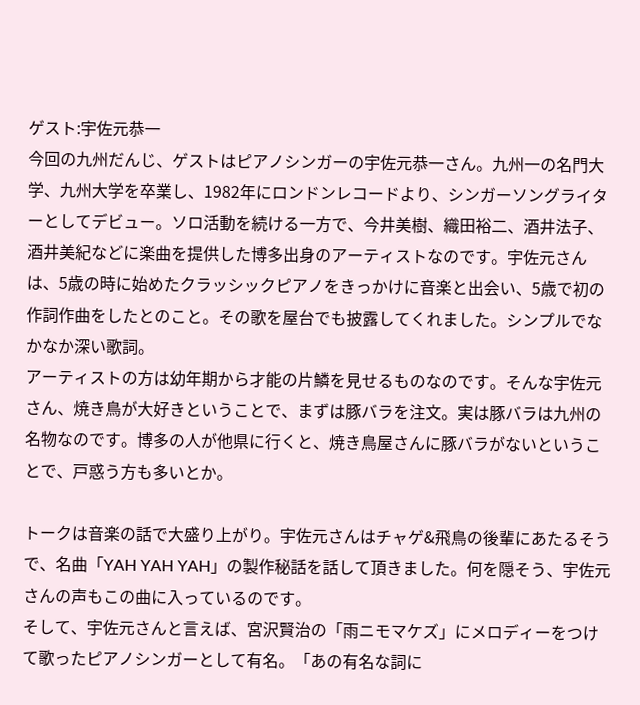ゲスト:宇佐元恭一
今回の九州だんじ、ゲストはピアノシンガーの宇佐元恭一さん。九州一の名門大学、九州大学を卒業し、1982年にロンドンレコードより、シンガーソングライターとしてデビュー。ソロ活動を続ける一方で、今井美樹、織田裕二、酒井法子、酒井美紀などに楽曲を提供した博多出身のアーティストなのです。宇佐元さんは、5歳の時に始めたクラッシックピアノをきっかけに音楽と出会い、5歳で初の作詞作曲をしたとのこと。その歌を屋台でも披露してくれました。シンプルでなかなか深い歌詞。
アーティストの方は幼年期から才能の片鱗を見せるものなのです。そんな宇佐元さん、焼き鳥が大好きということで、まずは豚バラを注文。実は豚バラは九州の名物なのです。博多の人が他県に行くと、焼き鳥屋さんに豚バラがないということで、戸惑う方も多いとか。

トークは音楽の話で大盛り上がり。宇佐元さんはチャゲ&飛鳥の後輩にあたるそうで、名曲「YAH YAH YAH」の製作秘話を話して頂きました。何を隠そう、宇佐元さんの声もこの曲に入っているのです。
そして、宇佐元さんと言えば、宮沢賢治の「雨ニモマケズ」にメロディーをつけて歌ったピアノシンガーとして有名。「あの有名な詞に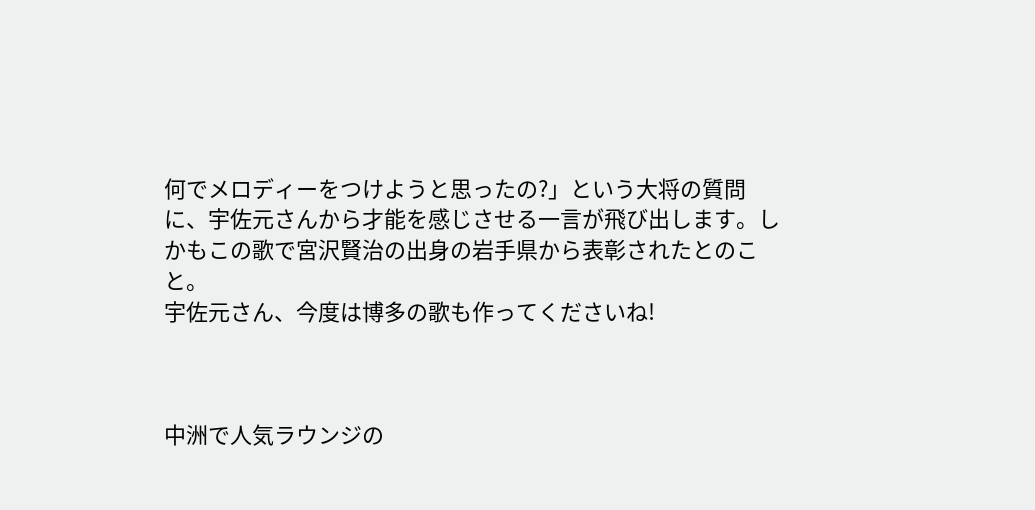何でメロディーをつけようと思ったの?」という大将の質問に、宇佐元さんから才能を感じさせる一言が飛び出します。しかもこの歌で宮沢賢治の出身の岩手県から表彰されたとのこと。
宇佐元さん、今度は博多の歌も作ってくださいね!



中洲で人気ラウンジの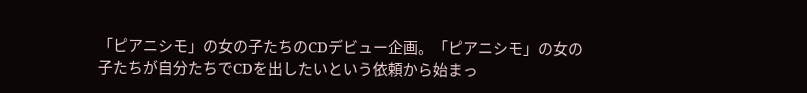「ピアニシモ」の女の子たちのCDデビュー企画。「ピアニシモ」の女の子たちが自分たちでCDを出したいという依頼から始まっ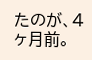たのが、4ヶ月前。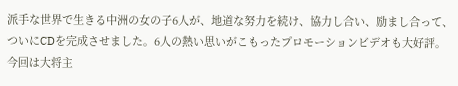派手な世界で生きる中洲の女の子6人が、地道な努力を続け、協力し合い、励まし合って、ついにCDを完成させました。6人の熱い思いがこもったプロモーションビデオも大好評。今回は大将主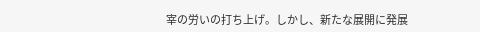宰の労いの打ち上げ。しかし、新たな展開に発展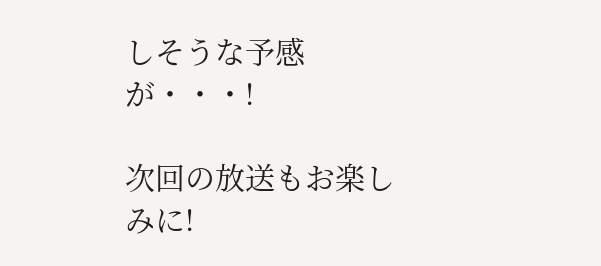しそうな予感が・・・!

次回の放送もお楽しみに!